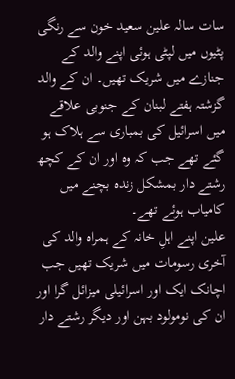سات سالہ علین سعید خون سے رنگی پٹیوں میں لپٹی ہوئی اپنے والد کے جنازے میں شریک تھیں۔ ان کے والد گزشتہ ہفتے لبنان کے جنوبی علاقے میں اسرائیل کی بمباری سے ہلاک ہو گئے تھے جب کہ وہ اور ان کے کچھ رشتے دار بمشکل زندہ بچنے میں کامیاب ہوئے تھے۔
علین اپنے اہلِ خانہ کے ہمراہ والد کی آخری رسومات میں شریک تھیں جب اچانک ایک اور اسرائیلی میزائل گرا اور ان کی نومولود بہن اور دیگر رشتے دار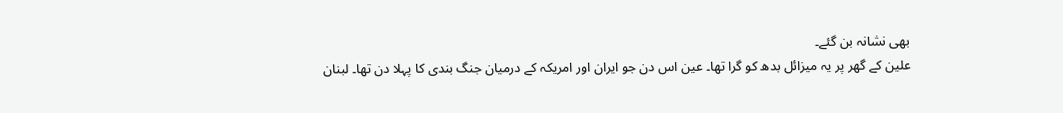بھی نشانہ بن گئے۔
علین کے گھر پر یہ میزائل بدھ کو گرا تھا۔ عین اس دن جو ایران اور امریکہ کے درمیان جنگ بندی کا پہلا دن تھا۔ لبنان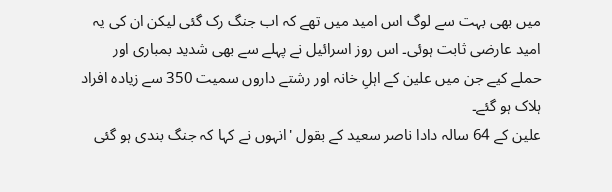میں بھی بہت سے لوگ اس امید میں تھے کہ اب جنگ رک گئی لیکن ان کی یہ امید عارضی ثابت ہوئی۔ اس روز اسرائیل نے پہلے سے بھی شدید بمباری اور حملے کیے جن میں علین کے اہلِ خانہ اور رشتے داروں سمیت 350 سے زیادہ افراد ہلاک ہو گئے۔
علین کے 64 سالہ دادا ناصر سعید کے بقول 'انہوں نے کہا کہ جنگ بندی ہو گئی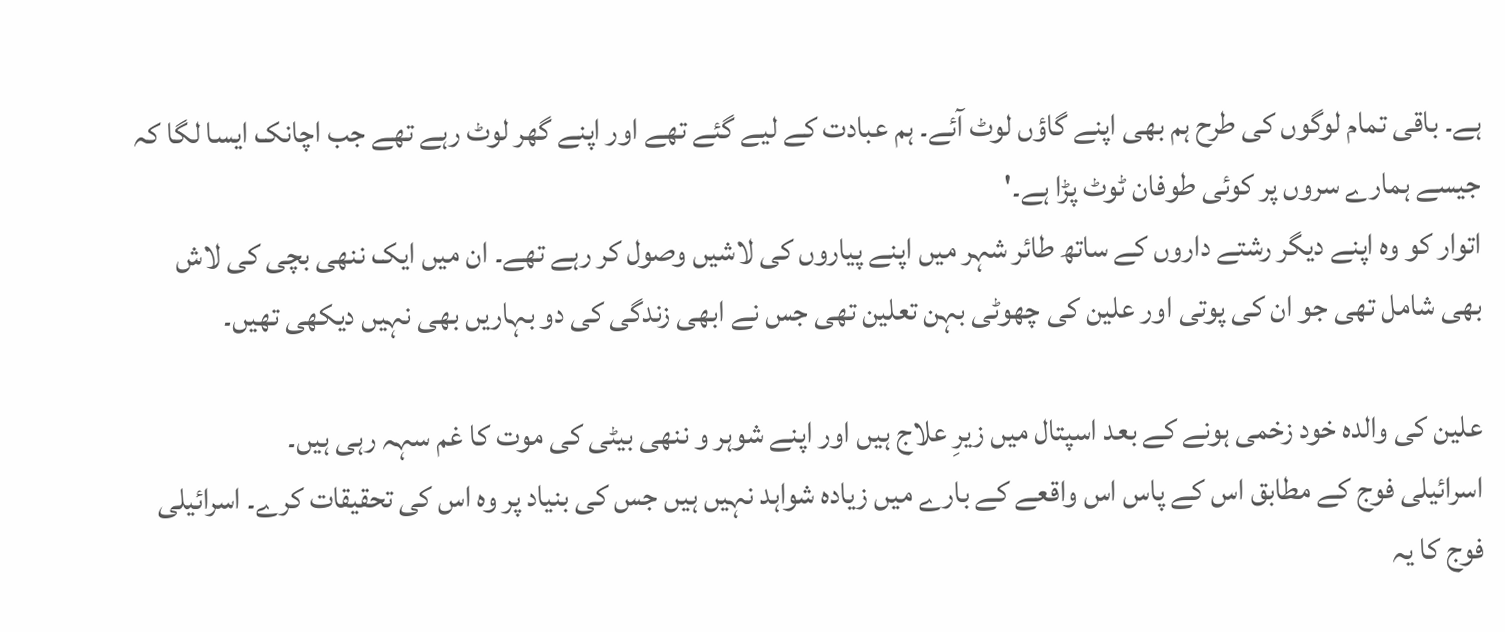ہے۔ باقی تمام لوگوں کی طرح ہم بھی اپنے گاؤں لوٹ آئے۔ ہم عبادت کے لیے گئے تھے اور اپنے گھر لوٹ رہے تھے جب اچانک ایسا لگا کہ جیسے ہمارے سروں پر کوئی طوفان ٹوٹ پڑا ہے۔'
اتوار کو وہ اپنے دیگر رشتے داروں کے ساتھ طائر شہر میں اپنے پیاروں کی لاشیں وصول کر رہے تھے۔ ان میں ایک ننھی بچی کی لاش بھی شامل تھی جو ان کی پوتی اور علین کی چھوٹی بہن تعلین تھی جس نے ابھی زندگی کی دو بہاریں بھی نہیں دیکھی تھیں۔

علین کی والدہ خود زخمی ہونے کے بعد اسپتال میں زیرِ علاج ہیں اور اپنے شوہر و ننھی بیٹی کی موت کا غم سہہ رہی ہیں۔
اسرائیلی فوج کے مطابق اس کے پاس اس واقعے کے بارے میں زیادہ شواہد نہیں ہیں جس کی بنیاد پر وہ اس کی تحقیقات کرے۔ اسرائیلی فوج کا یہ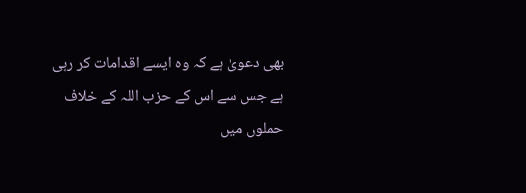بھی دعویٰ ہے کہ وہ ایسے اقدامات کر رہی ہے جس سے اس کے حزب اللہ کے خلاف حملوں میں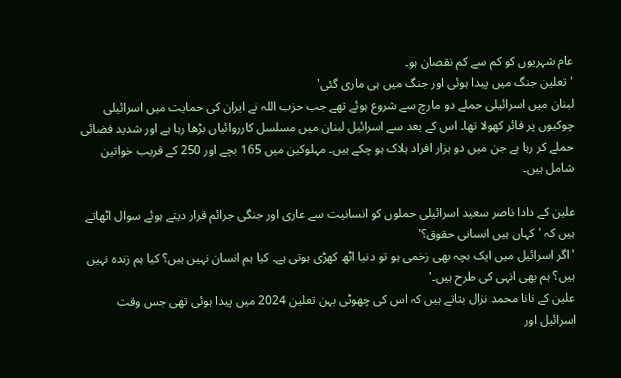عام شہریوں کو کم سے کم نقصان ہو۔
'تعلین جنگ میں پیدا ہوئی اور جنگ میں ہی ماری گئی'
لبنان میں اسرائیلی حملے دو مارچ سے شروع ہوئے تھے جب حزب اللہ نے ایران کی حمایت میں اسرائیلی چوکیوں پر فائر کھولا تھا۔ اس کے بعد سے اسرائیل لبنان میں مسلسل کارروائیاں بڑھا رہا ہے اور شدید فضائی حملے کر رہا ہے جن میں دو ہزار افراد ہلاک ہو چکے ہیں۔ مہلوکین میں 165 بچے اور 250 کے قریب خواتین شامل ہیں۔

علین کے دادا ناصر سعید اسرائیلی حملوں کو انسانیت سے عاری اور جنگی جرائم قرار دیتے ہوئے سوال اٹھاتے ہیں کہ 'کہاں ہیں انسانی حقوق؟'
'اگر اسرائیل میں ایک بچہ بھی زخمی ہو تو دنیا اٹھ کھڑی ہوتی ہے۔ کیا ہم انسان نہیں ہیں؟ کیا ہم زندہ نہیں ہیں؟ ہم بھی انہی کی طرح ہیں۔'
علین کے نانا محمد نزال بتاتے ہیں کہ اس کی چھوٹی بہن تعلین 2024 میں پیدا ہوئی تھی جس وقت اسرائیل اور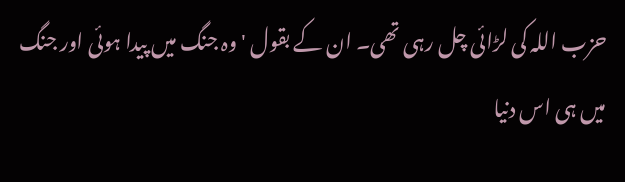حزب اللہ کی لڑائی چل رہی تھی۔ ان کے بقول 'وہ جنگ میں پیدا ہوئی اور جنگ میں ہی اس دنیا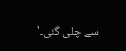سے چلی گئی۔'